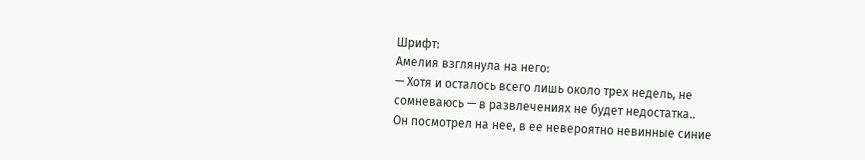Шрифт:
Амелия взглянула на него:
— Хотя и осталось всего лишь около трех недель, не сомневаюсь — в развлечениях не будет недостатка..
Он посмотрел на нее, в ее невероятно невинные синие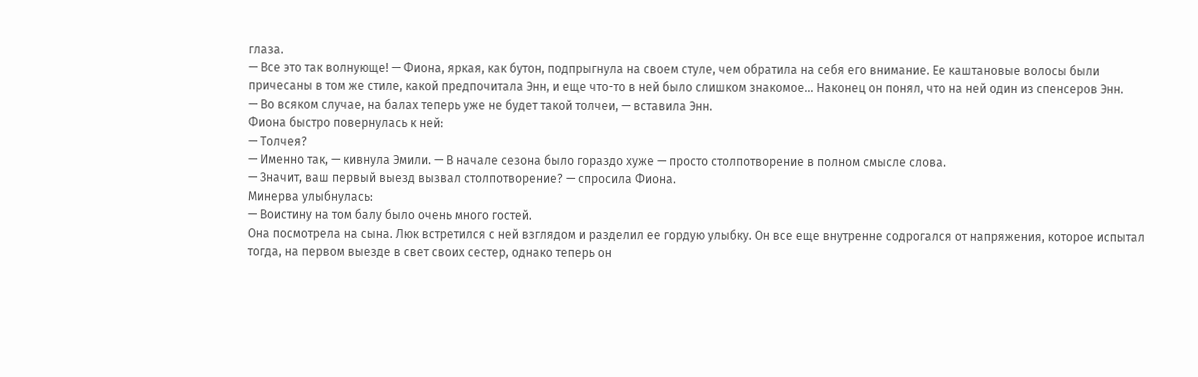глаза.
— Все это так волнующе! — Фиона, яркая, как бутон, подпрыгнула на своем стуле, чем обратила на себя его внимание. Ее каштановые волосы были причесаны в том же стиле, какой предпочитала Энн, и еще что-то в ней было слишком знакомое… Наконец он понял, что на ней один из спенсеров Энн.
— Во всяком случае, на балах теперь уже не будет такой толчеи, — вставила Энн.
Фиона быстро повернулась к ней:
— Толчея?
— Именно так, — кивнула Эмили. — В начале сезона было гораздо хуже — просто столпотворение в полном смысле слова.
— Значит, ваш первый выезд вызвал столпотворение? — спросила Фиона.
Минерва улыбнулась:
— Воистину на том балу было очень много гостей.
Она посмотрела на сына. Люк встретился с ней взглядом и разделил ее гордую улыбку. Он все еще внутренне содрогался от напряжения, которое испытал тогда, на первом выезде в свет своих сестер, однако теперь он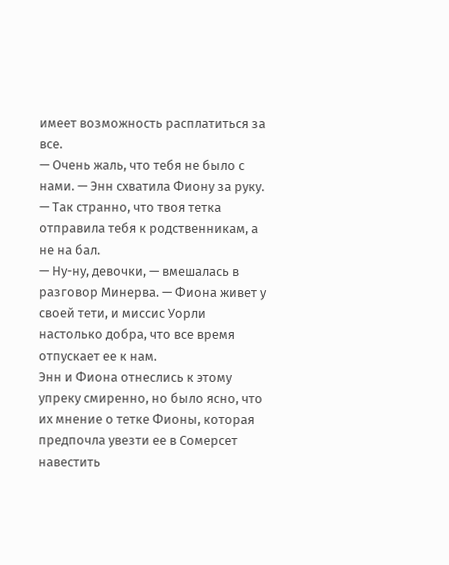имеет возможность расплатиться за все.
— Очень жаль, что тебя не было с нами. — Энн схватила Фиону за руку. — Так странно, что твоя тетка отправила тебя к родственникам, а не на бал.
— Ну-ну, девочки, — вмешалась в разговор Минерва. — Фиона живет у своей тети, и миссис Уорли настолько добра, что все время отпускает ее к нам.
Энн и Фиона отнеслись к этому упреку смиренно, но было ясно, что их мнение о тетке Фионы, которая предпочла увезти ее в Сомерсет навестить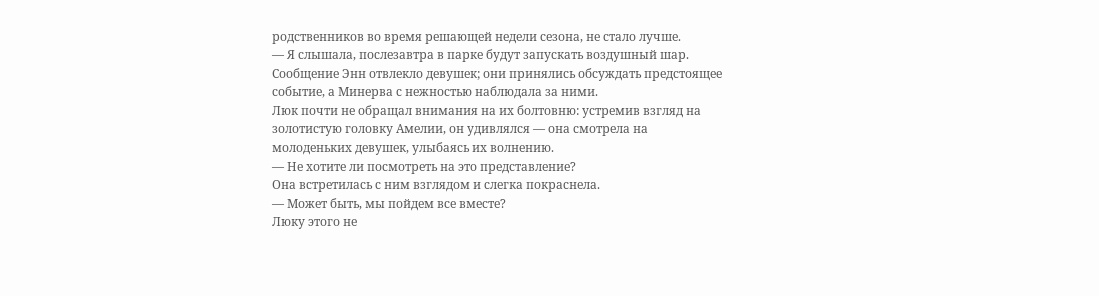родственников во время решающей недели сезона, не стало лучше.
— Я слышала, послезавтра в парке будут запускать воздушный шар.
Сообщение Энн отвлекло девушек; они принялись обсуждать предстоящее событие, а Минерва с нежностью наблюдала за ними.
Люк почти не обращал внимания на их болтовню: устремив взгляд на золотистую головку Амелии, он удивлялся — она смотрела на молоденьких девушек, улыбаясь их волнению.
— Не хотите ли посмотреть на это представление?
Она встретилась с ним взглядом и слегка покраснела.
— Может быть, мы пойдем все вместе?
Люку этого не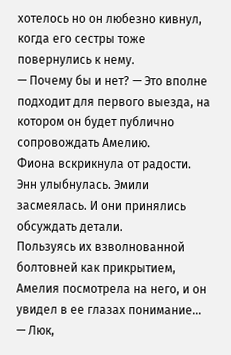хотелось но он любезно кивнул, когда его сестры тоже повернулись к нему.
— Почему бы и нет? — Это вполне подходит для первого выезда, на котором он будет публично сопровождать Амелию.
Фиона вскрикнула от радости. Энн улыбнулась. Эмили засмеялась. И они принялись обсуждать детали.
Пользуясь их взволнованной болтовней как прикрытием, Амелия посмотрела на него, и он увидел в ее глазах понимание…
— Люк,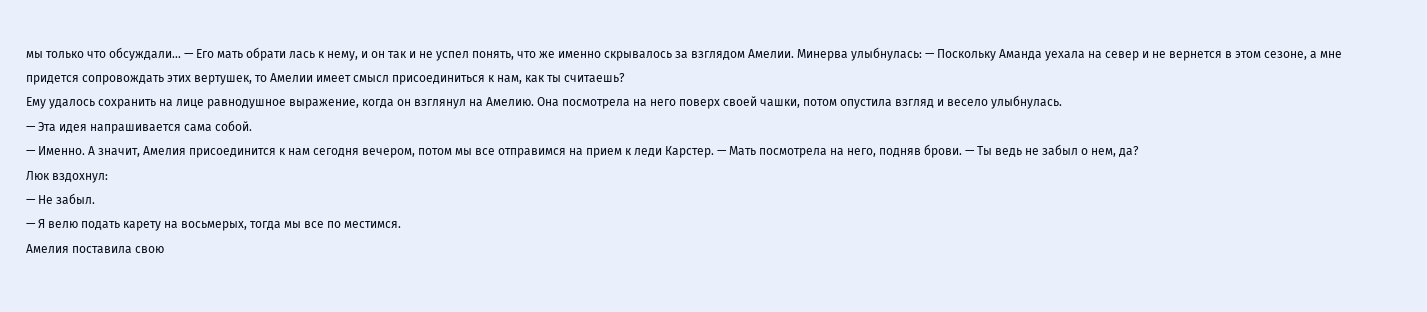мы только что обсуждали… — Его мать обрати лась к нему, и он так и не успел понять, что же именно скрывалось за взглядом Амелии. Минерва улыбнулась: — Поскольку Аманда уехала на север и не вернется в этом сезоне, а мне придется сопровождать этих вертушек, то Амелии имеет смысл присоединиться к нам, как ты считаешь?
Ему удалось сохранить на лице равнодушное выражение, когда он взглянул на Амелию. Она посмотрела на него поверх своей чашки, потом опустила взгляд и весело улыбнулась.
— Эта идея напрашивается сама собой.
— Именно. А значит, Амелия присоединится к нам сегодня вечером, потом мы все отправимся на прием к леди Карстер. — Мать посмотрела на него, подняв брови. — Ты ведь не забыл о нем, да?
Люк вздохнул:
— Не забыл.
— Я велю подать карету на восьмерых, тогда мы все по местимся.
Амелия поставила свою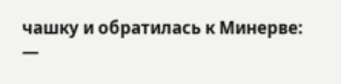чашку и обратилась к Минерве:
—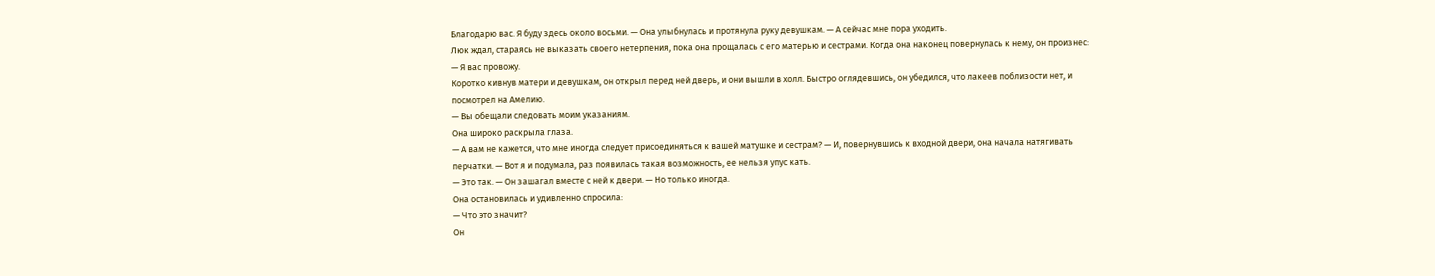Благодарю вас. Я буду здесь около восьми. — Она улыбнулась и протянула руку девушкам. — А сейчас мне пора уходить.
Люк ждал, стараясь не выказать своего нетерпения, пока она прощалась с его матерью и сестрами. Когда она наконец повернулась к нему, он произнес:
— Я вас провожу.
Коротко кивнув матери и девушкам, он открыл перед ней дверь, и они вышли в холл. Быстро оглядевшись, он убедился, что лакеев поблизости нет, и посмотрел на Амелию.
— Вы обещали следовать моим указаниям.
Она широко раскрыла глаза.
— А вам не кажется, что мне иногда следует присоединяться к вашей матушке и сестрам? — И, повернувшись к входной двери, она начала натягивать перчатки. — Вот я и подумала, раз появилась такая возможность, ее нельзя упус кать.
— Это так. — Он зашагал вместе с ней к двери. — Но только иногда.
Она остановилась и удивленно спросила:
— Что это значит?
Он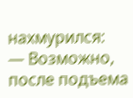нахмурился:
— Возможно, после подъема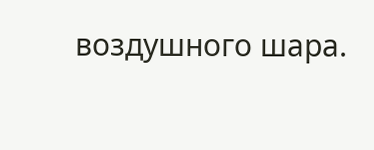воздушного шара.